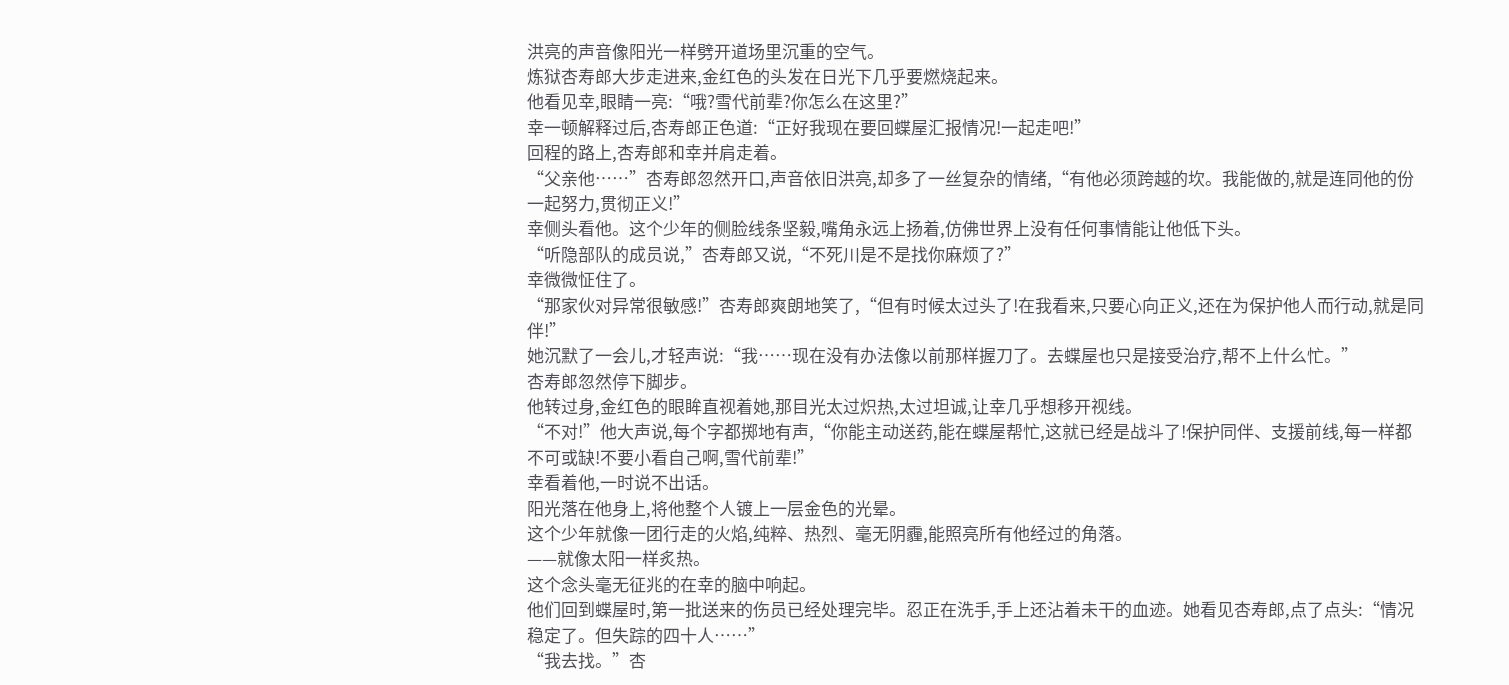洪亮的声音像阳光一样劈开道场里沉重的空气。
炼狱杏寿郎大步走进来,金红色的头发在日光下几乎要燃烧起来。
他看见幸,眼睛一亮:“哦?雪代前辈?你怎么在这里?”
幸一顿解释过后,杏寿郎正色道:“正好我现在要回蝶屋汇报情况!一起走吧!”
回程的路上,杏寿郎和幸并肩走着。
“父亲他……”杏寿郎忽然开口,声音依旧洪亮,却多了一丝复杂的情绪,“有他必须跨越的坎。我能做的,就是连同他的份一起努力,贯彻正义!”
幸侧头看他。这个少年的侧脸线条坚毅,嘴角永远上扬着,仿佛世界上没有任何事情能让他低下头。
“听隐部队的成员说,”杏寿郎又说,“不死川是不是找你麻烦了?”
幸微微怔住了。
“那家伙对异常很敏感!”杏寿郎爽朗地笑了,“但有时候太过头了!在我看来,只要心向正义,还在为保护他人而行动,就是同伴!”
她沉默了一会儿,才轻声说:“我……现在没有办法像以前那样握刀了。去蝶屋也只是接受治疗,帮不上什么忙。”
杏寿郎忽然停下脚步。
他转过身,金红色的眼眸直视着她,那目光太过炽热,太过坦诚,让幸几乎想移开视线。
“不对!”他大声说,每个字都掷地有声,“你能主动送药,能在蝶屋帮忙,这就已经是战斗了!保护同伴、支援前线,每一样都不可或缺!不要小看自己啊,雪代前辈!”
幸看着他,一时说不出话。
阳光落在他身上,将他整个人镀上一层金色的光晕。
这个少年就像一团行走的火焰,纯粹、热烈、毫无阴霾,能照亮所有他经过的角落。
——就像太阳一样炙热。
这个念头毫无征兆的在幸的脑中响起。
他们回到蝶屋时,第一批送来的伤员已经处理完毕。忍正在洗手,手上还沾着未干的血迹。她看见杏寿郎,点了点头:“情况稳定了。但失踪的四十人……”
“我去找。”杏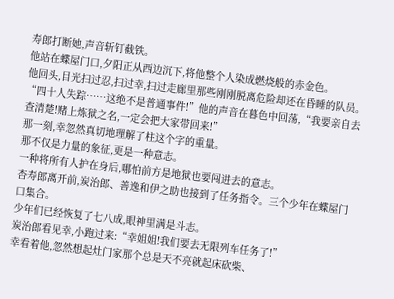寿郎打断她,声音斩钉截铁。
他站在蝶屋门口,夕阳正从西边沉下,将他整个人染成燃烧般的赤金色。
他回头,目光扫过忍,扫过幸,扫过走廊里那些刚刚脱离危险却还在昏睡的队员。
“四十人失踪……这绝不是普通事件!”他的声音在暮色中回荡,“我要亲自去查清楚!赌上炼狱之名,一定会把大家带回来!”
那一刻,幸忽然真切地理解了柱这个字的重量。
那不仅是力量的象征,更是一种意志。
一种将所有人护在身后,哪怕前方是地狱也要闯进去的意志。
杏寿郎离开前,炭治郎、善逸和伊之助也接到了任务指令。三个少年在蝶屋门口集合。
少年们已经恢复了七八成,眼神里满是斗志。
炭治郎看见幸,小跑过来:“幸姐姐!我们要去无限列车任务了!”
幸看着他,忽然想起灶门家那个总是天不亮就起床砍柴、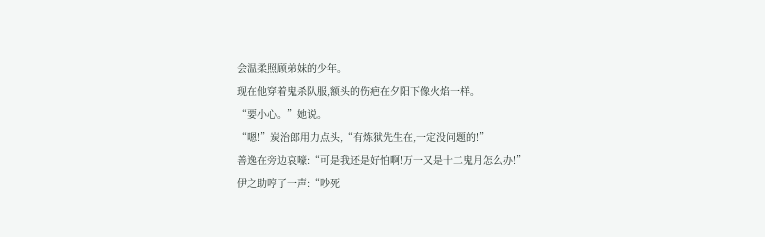会温柔照顾弟妹的少年。
现在他穿着鬼杀队服,额头的伤疤在夕阳下像火焰一样。
“要小心。”她说。
“嗯!”炭治郎用力点头,“有炼狱先生在,一定没问题的!”
善逸在旁边哀嚎:“可是我还是好怕啊!万一又是十二鬼月怎么办!”
伊之助哼了一声:“吵死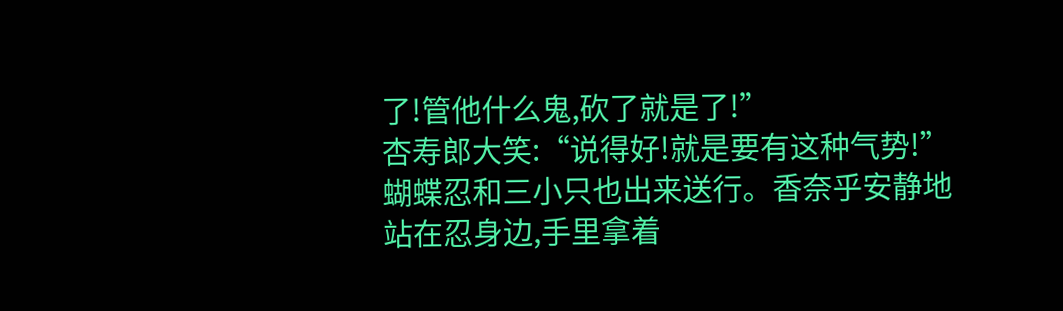了!管他什么鬼,砍了就是了!”
杏寿郎大笑:“说得好!就是要有这种气势!”
蝴蝶忍和三小只也出来送行。香奈乎安静地站在忍身边,手里拿着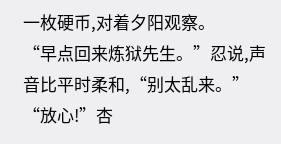一枚硬币,对着夕阳观察。
“早点回来炼狱先生。”忍说,声音比平时柔和,“别太乱来。”
“放心!”杏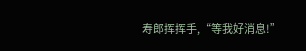寿郎挥挥手,“等我好消息!”